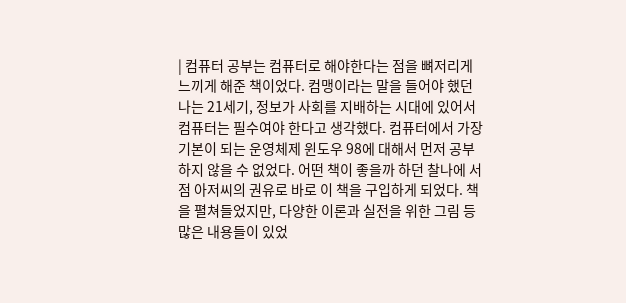| 컴퓨터 공부는 컴퓨터로 해야한다는 점을 뼈저리게 느끼게 해준 책이었다. 컴맹이라는 말을 들어야 했던 나는 21세기, 정보가 사회를 지배하는 시대에 있어서 컴퓨터는 필수여야 한다고 생각했다. 컴퓨터에서 가장 기본이 되는 운영체제 윈도우 98에 대해서 먼저 공부하지 않을 수 없었다. 어떤 책이 좋을까 하던 찰나에 서점 아저씨의 권유로 바로 이 책을 구입하게 되었다. 책을 펼쳐들었지만, 다양한 이론과 실전을 위한 그림 등 많은 내용들이 있었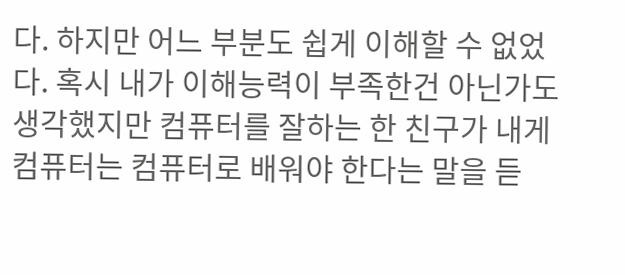다. 하지만 어느 부분도 쉽게 이해할 수 없었다. 혹시 내가 이해능력이 부족한건 아닌가도 생각했지만 컴퓨터를 잘하는 한 친구가 내게 컴퓨터는 컴퓨터로 배워야 한다는 말을 듣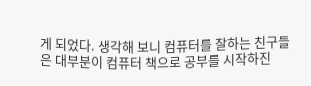게 되었다. 생각해 보니 컴퓨터를 잘하는 친구들은 대부분이 컴퓨터 책으로 공부를 시작하진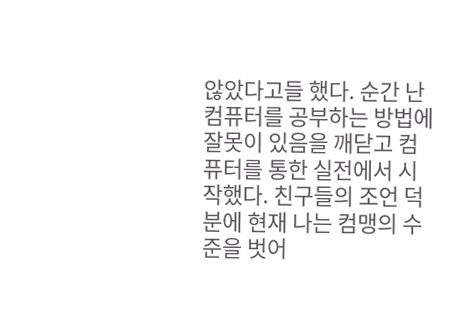않았다고들 했다. 순간 난 컴퓨터를 공부하는 방법에 잘못이 있음을 깨닫고 컴퓨터를 통한 실전에서 시작했다. 친구들의 조언 덕분에 현재 나는 컴맹의 수준을 벗어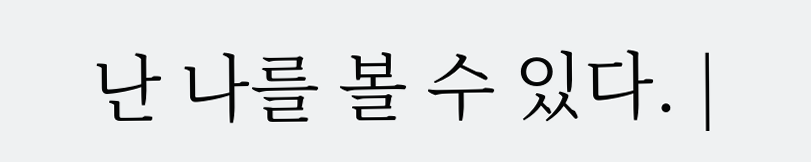난 나를 볼 수 있다. |